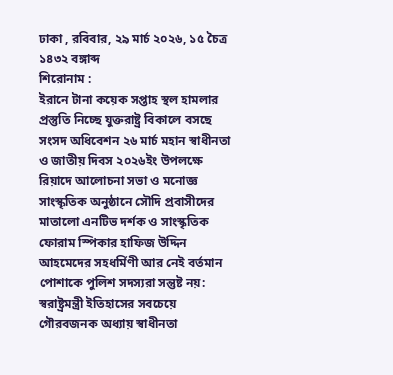ঢাকা , রবিবার, ২৯ মার্চ ২০২৬, ১৫ চৈত্র ১৪৩২ বঙ্গাব্দ
শিরোনাম :
ইরানে টানা কয়েক সপ্তাহ স্থল হামলার প্রস্তুতি নিচ্ছে যুক্তরাষ্ট্র বিকালে বসছে সংসদ অধিবেশন ২৬ মার্চ মহান স্বাধীনতা ও জাতীয় দিবস ২০২৬ইং উপলক্ষে রিয়াদে আলোচনা সভা ও মনোজ্ঞ সাংস্কৃতিক অনুষ্ঠানে সৌদি প্রবাসীদের মাতালো এনটিভ দর্শক ও সাংস্কৃতিক ফোরাম স্পিকার হাফিজ উদ্দিন আহমেদের সহধর্মিণী আর নেই বর্তমান পোশাকে পুলিশ সদস্যরা সন্তুষ্ট নয়: স্বরাষ্ট্রমন্ত্রী ইতিহাসের সবচেয়ে গৌরবজনক অধ্যায় স্বাধীনতা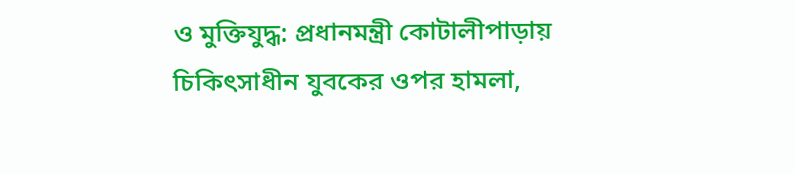ও মুক্তিযুদ্ধ: প্রধানমন্ত্রী কোটালীপাড়ায় চিকিৎসাধীন যুবকের ওপর হামলা,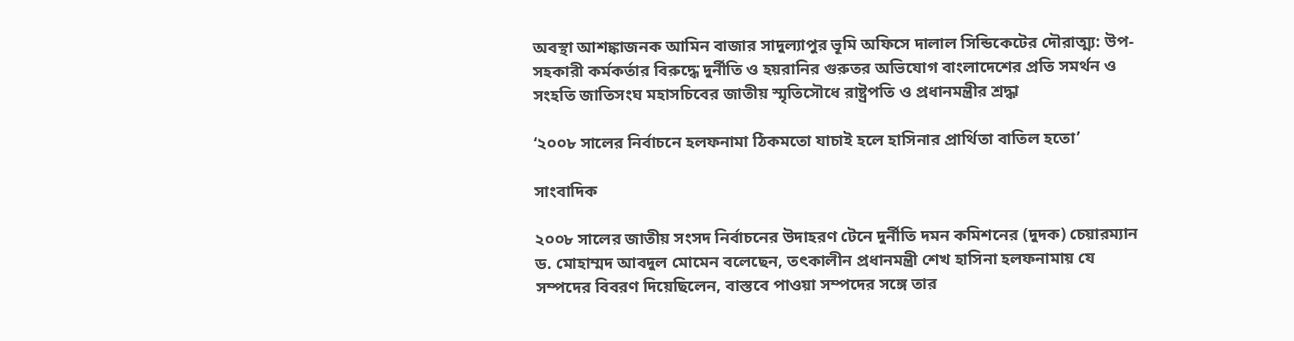অবস্থা আশঙ্কাজনক আমিন বাজার সাদুল্যাপুর ভূমি অফিসে দালাল সিন্ডিকেটের দৌরাত্ম্য: উপ-সহকারী কর্মকর্তার বিরুদ্ধে দুর্নীতি ও হয়রানির গুরুতর অভিযোগ বাংলাদেশের প্রতি সমর্থন ও সংহতি জাতিসংঘ মহাসচিবের জাতীয় স্মৃতিসৌধে রাষ্ট্রপতি ও প্রধানমন্ত্রীর শ্রদ্ধা

‘২০০৮ সালের নির্বাচনে হলফনামা ঠিকমতো যাচাই হলে হাসিনার প্রার্থিতা বাতিল হতো’

সাংবাদিক

২০০৮ সালের জাতীয় সংসদ নির্বাচনের উদাহরণ টেনে দুর্নীতি দমন কমিশনের (দুদক) চেয়ারম্যান ড. মোহাম্মদ আবদুল মোমেন বলেছেন, তৎকালীন প্রধানমন্ত্রী শেখ হাসিনা হলফনামায় যে সম্পদের বিবরণ দিয়েছিলেন, বাস্তবে পাওয়া সম্পদের সঙ্গে তার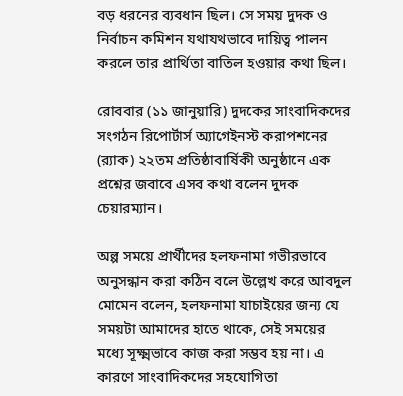বড় ধরনের ব্যবধান ছিল। সে সময় দুদক ও নির্বাচন কমিশন যথাযথভাবে দায়িত্ব পালন করলে তার প্রার্থিতা বাতিল হওয়ার কথা ছিল।

রোববার (১১ জানুয়ারি) দুদকের সাংবাদিকদের সংগঠন রিপোর্টার্স অ্যাগেইনস্ট করাপশনের (র‍্যাক) ২২তম প্রতিষ্ঠাবার্ষিকী অনুষ্ঠানে এক প্রশ্নের জবাবে এসব কথা বলেন দুদক চেয়ারম্যান।

অল্প সময়ে প্রার্থীদের হলফনামা গভীরভাবে অনুসন্ধান করা কঠিন বলে উল্লেখ করে আবদুল মোমেন বলেন, হলফনামা যাচাইয়ের জন্য যে সময়টা আমাদের হাতে থাকে, সেই সময়ের মধ্যে সূক্ষ্মভাবে কাজ করা সম্ভব হয় না। এ কারণে সাংবাদিকদের সহযোগিতা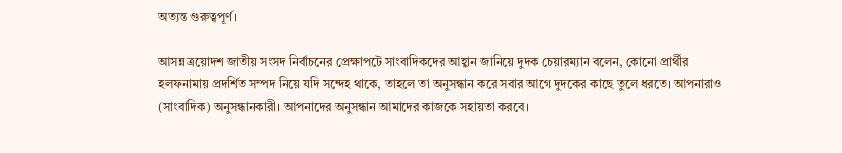অত্যন্ত গুরুত্বপূর্ণ।

আসন্ন ত্রয়োদশ জাতীয় সংসদ নির্বাচনের প্রেক্ষাপটে সাংবাদিকদের আহ্বান জানিয়ে দুদক চেয়ারম্যান বলেন, কোনো প্রার্থীর হলফনামায় প্রদর্শিত সম্পদ নিয়ে যদি সন্দেহ থাকে, তাহলে তা অনুসন্ধান করে সবার আগে দুদকের কাছে তুলে ধরতে। আপনারাও (সাংবাদিক) অনুসন্ধানকারী। আপনাদের অনুসন্ধান আমাদের কাজকে সহায়তা করবে।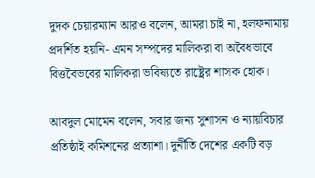দুদক চেয়ারম্যান আরও বলেন, আমরা চাই না, হলফনামায় প্রদর্শিত হয়নি- এমন সম্পদের মালিকরা বা অবৈধভাবে বিত্তবৈভবের মালিকরা ভবিষ্যতে রাষ্ট্রের শাসক হোক।

আবদুল মোমেন বলেন, সবার জন্য সুশাসন ও ন্যায়বিচার প্রতিষ্ঠাই কমিশনের প্রত্যাশা। দুর্নীতি দেশের একটি বড়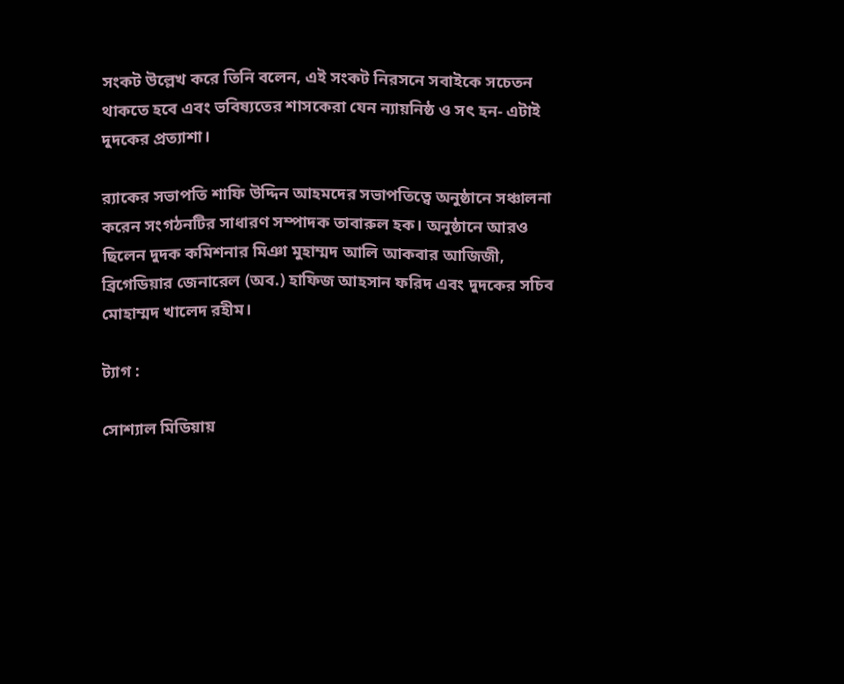সংকট উল্লেখ করে তিনি বলেন, এই সংকট নিরসনে সবাইকে সচেতন থাকতে হবে এবং ভবিষ্যতের শাসকেরা যেন ন্যায়নিষ্ঠ ও সৎ হন- এটাই দুদকের প্রত্যাশা।

র‍্যাকের সভাপতি শাফি উদ্দিন আহমদের সভাপতিত্বে অনুষ্ঠানে সঞ্চালনা করেন সংগঠনটির সাধারণ সম্পাদক তাবারুল হক। অনুষ্ঠানে আরও ছিলেন দুদক কমিশনার মিঞা মুহাম্মদ আলি আকবার আজিজী, ব্রিগেডিয়ার জেনারেল (অব.) হাফিজ আহসান ফরিদ এবং দুদকের সচিব মোহাম্মদ খালেদ রহীম।

ট্যাগ :

সোশ্যাল মিডিয়ায়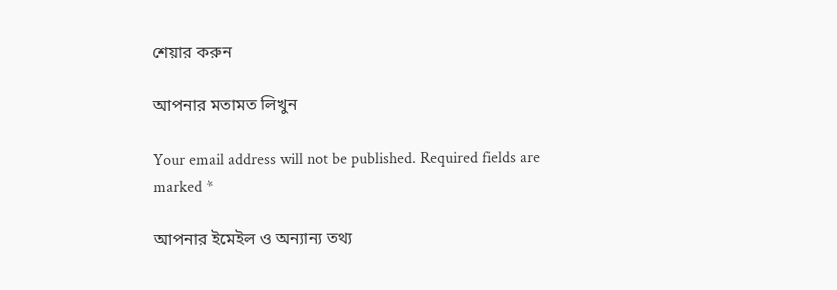শেয়ার করুন

আপনার মতামত লিখুন

Your email address will not be published. Required fields are marked *

আপনার ইমেইল ও অন্যান্য তথ্য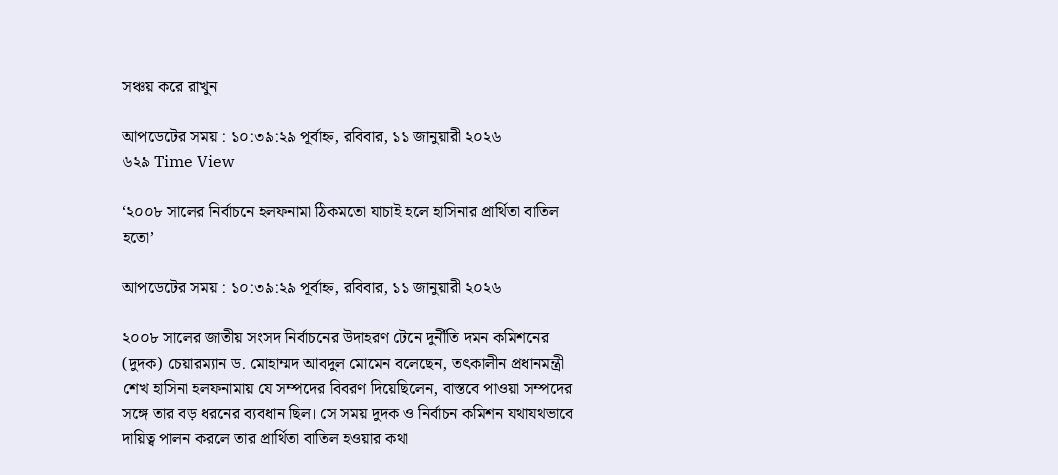সঞ্চয় করে রাখুন

আপডেটের সময় : ১০:৩৯:২৯ পূর্বাহ্ন, রবিবার, ১১ জানুয়ারী ২০২৬
৬২৯ Time View

‘২০০৮ সালের নির্বাচনে হলফনামা ঠিকমতো যাচাই হলে হাসিনার প্রার্থিতা বাতিল হতো’

আপডেটের সময় : ১০:৩৯:২৯ পূর্বাহ্ন, রবিবার, ১১ জানুয়ারী ২০২৬

২০০৮ সালের জাতীয় সংসদ নির্বাচনের উদাহরণ টেনে দুর্নীতি দমন কমিশনের (দুদক) চেয়ারম্যান ড. মোহাম্মদ আবদুল মোমেন বলেছেন, তৎকালীন প্রধানমন্ত্রী শেখ হাসিনা হলফনামায় যে সম্পদের বিবরণ দিয়েছিলেন, বাস্তবে পাওয়া সম্পদের সঙ্গে তার বড় ধরনের ব্যবধান ছিল। সে সময় দুদক ও নির্বাচন কমিশন যথাযথভাবে দায়িত্ব পালন করলে তার প্রার্থিতা বাতিল হওয়ার কথা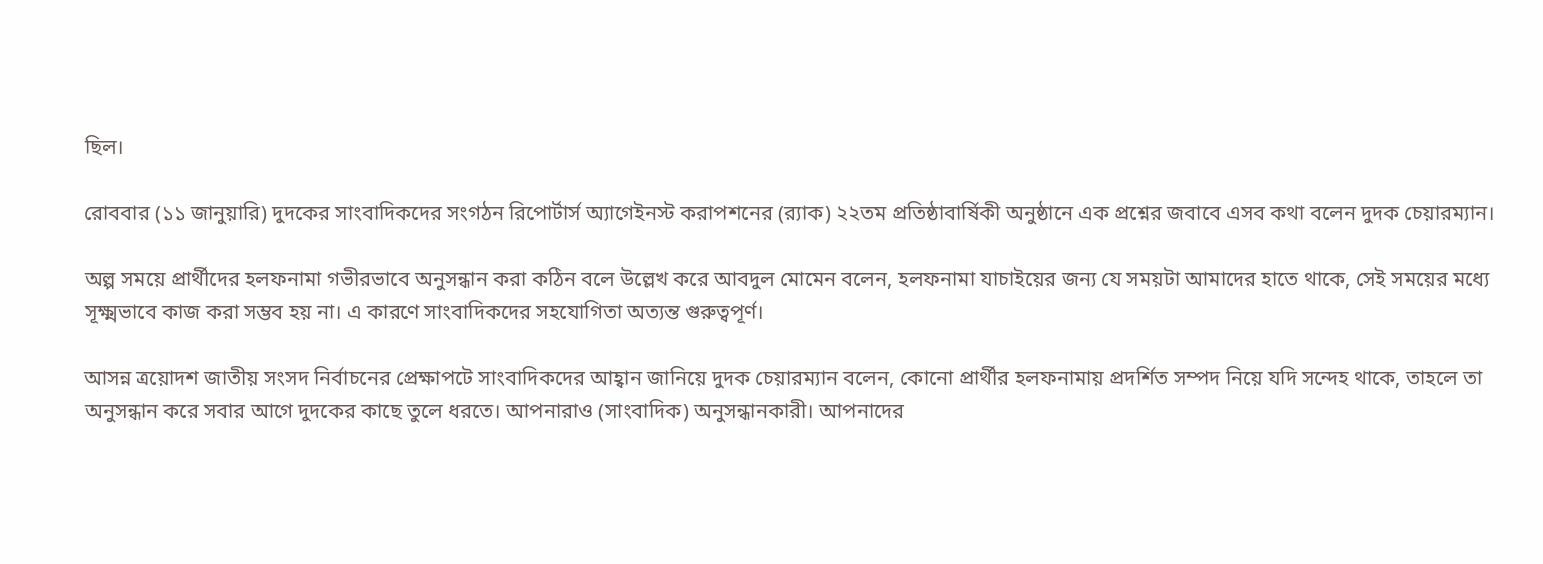ছিল।

রোববার (১১ জানুয়ারি) দুদকের সাংবাদিকদের সংগঠন রিপোর্টার্স অ্যাগেইনস্ট করাপশনের (র‍্যাক) ২২তম প্রতিষ্ঠাবার্ষিকী অনুষ্ঠানে এক প্রশ্নের জবাবে এসব কথা বলেন দুদক চেয়ারম্যান।

অল্প সময়ে প্রার্থীদের হলফনামা গভীরভাবে অনুসন্ধান করা কঠিন বলে উল্লেখ করে আবদুল মোমেন বলেন, হলফনামা যাচাইয়ের জন্য যে সময়টা আমাদের হাতে থাকে, সেই সময়ের মধ্যে সূক্ষ্মভাবে কাজ করা সম্ভব হয় না। এ কারণে সাংবাদিকদের সহযোগিতা অত্যন্ত গুরুত্বপূর্ণ।

আসন্ন ত্রয়োদশ জাতীয় সংসদ নির্বাচনের প্রেক্ষাপটে সাংবাদিকদের আহ্বান জানিয়ে দুদক চেয়ারম্যান বলেন, কোনো প্রার্থীর হলফনামায় প্রদর্শিত সম্পদ নিয়ে যদি সন্দেহ থাকে, তাহলে তা অনুসন্ধান করে সবার আগে দুদকের কাছে তুলে ধরতে। আপনারাও (সাংবাদিক) অনুসন্ধানকারী। আপনাদের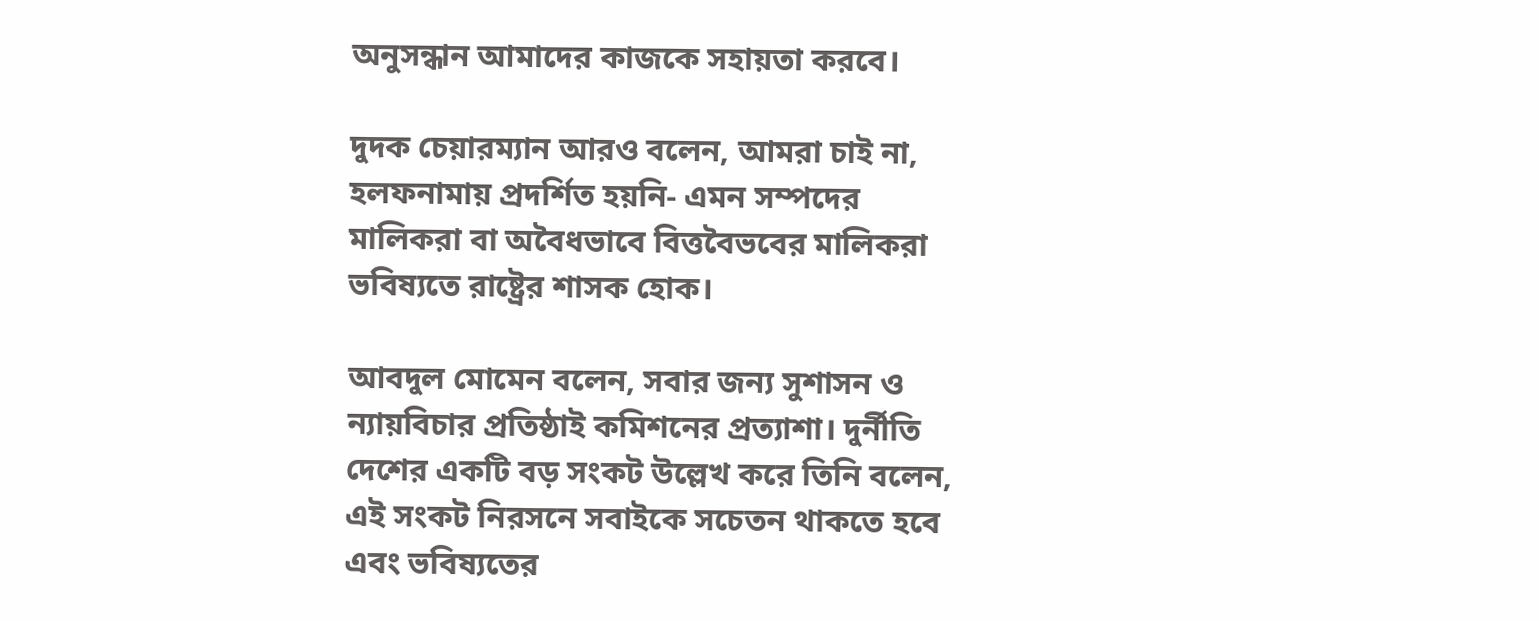অনুসন্ধান আমাদের কাজকে সহায়তা করবে।

দুদক চেয়ারম্যান আরও বলেন, আমরা চাই না, হলফনামায় প্রদর্শিত হয়নি- এমন সম্পদের মালিকরা বা অবৈধভাবে বিত্তবৈভবের মালিকরা ভবিষ্যতে রাষ্ট্রের শাসক হোক।

আবদুল মোমেন বলেন, সবার জন্য সুশাসন ও ন্যায়বিচার প্রতিষ্ঠাই কমিশনের প্রত্যাশা। দুর্নীতি দেশের একটি বড় সংকট উল্লেখ করে তিনি বলেন, এই সংকট নিরসনে সবাইকে সচেতন থাকতে হবে এবং ভবিষ্যতের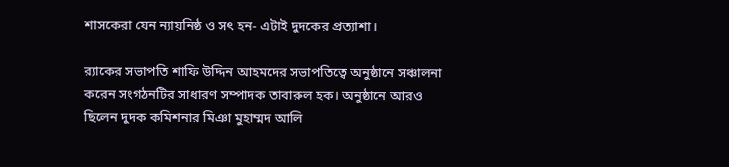শাসকেরা যেন ন্যায়নিষ্ঠ ও সৎ হন- এটাই দুদকের প্রত্যাশা।

র‍্যাকের সভাপতি শাফি উদ্দিন আহমদের সভাপতিত্বে অনুষ্ঠানে সঞ্চালনা করেন সংগঠনটির সাধারণ সম্পাদক তাবারুল হক। অনুষ্ঠানে আরও ছিলেন দুদক কমিশনার মিঞা মুহাম্মদ আলি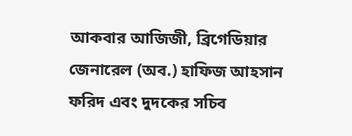আকবার আজিজী, ব্রিগেডিয়ার জেনারেল (অব.) হাফিজ আহসান ফরিদ এবং দুদকের সচিব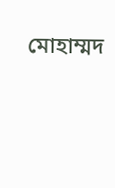মোহাম্মদ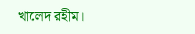খালেদ রহীম।